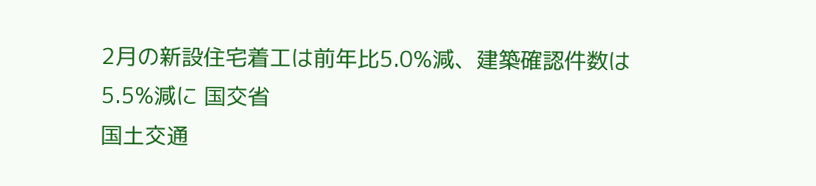2月の新設住宅着工は前年比5.0%減、建築確認件数は5.5%減に 国交省
国土交通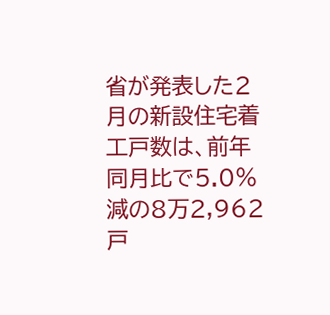省が発表した2月の新設住宅着工戸数は、前年同月比で5.0%減の8万2,962戸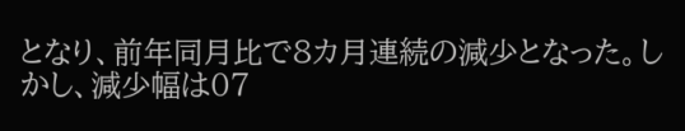となり、前年同月比で8カ月連続の減少となった。しかし、減少幅は07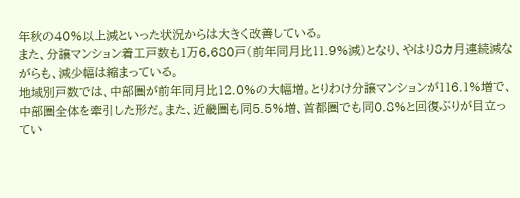年秋の40%以上減といった状況からは大きく改善している。
また、分譲マンション着工戸数も1万6,680戸(前年同月比11.9%減)となり、やはり8カ月連続減ながらも、減少幅は縮まっている。
地域別戸数では、中部圏が前年同月比12.0%の大幅増。とりわけ分譲マンションが116.1%増で、中部圏全体を牽引した形だ。また、近畿圏も同5.5%増、首都圏でも同0.8%と回復ぶりが目立ってい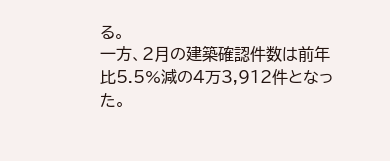る。
一方、2月の建築確認件数は前年比5.5%減の4万3,912件となった。